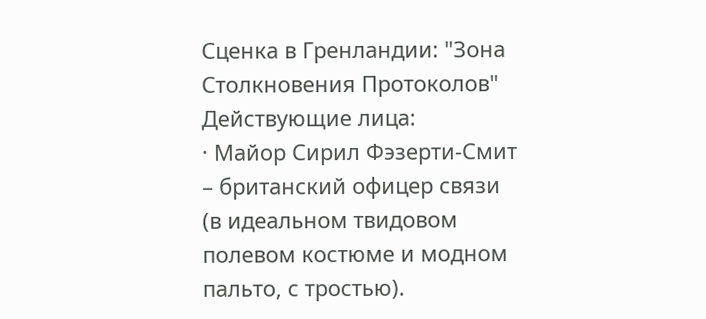Сценка в Гренландии: "Зона Столкновения Протоколов"
Действующие лица:
· Майор Сирил Фэзерти-Смит – британский офицер связи (в идеальном твидовом полевом костюме и модном пальто, с тростью).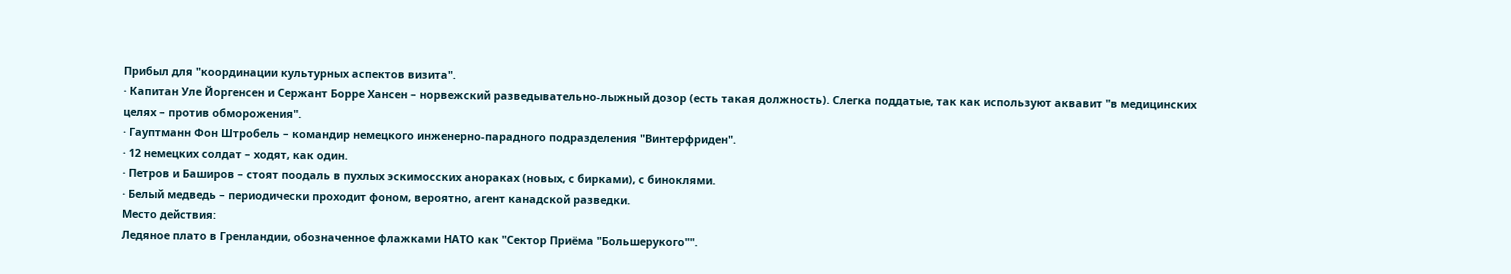Прибыл для "координации культурных аспектов визита".
· Капитан Уле Йоргенсен и Сержант Борре Хансен – норвежский разведывательно-лыжный дозор (есть такая должность). Слегка поддатые, так как используют аквавит "в медицинских целях – против обморожения".
· Гауптманн Фон Штробель – командир немецкого инженерно-парадного подразделения "Винтерфриден".
· 12 немецких солдат – ходят, как один.
· Петров и Баширов – стоят поодаль в пухлых эскимосских анораках (новых, с бирками), с биноклями.
· Белый медведь – периодически проходит фоном, вероятно, агент канадской разведки.
Место действия:
Ледяное плато в Гренландии, обозначенное флажками НАТО как "Сектор Приёма "Большерукого"".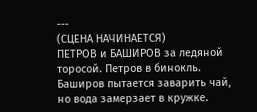---
(СЦЕНА НАЧИНАЕТСЯ)
ПЕТРОВ и БАШИРОВ за ледяной торосой. Петров в бинокль. Баширов пытается заварить чай, но вода замерзает в кружке.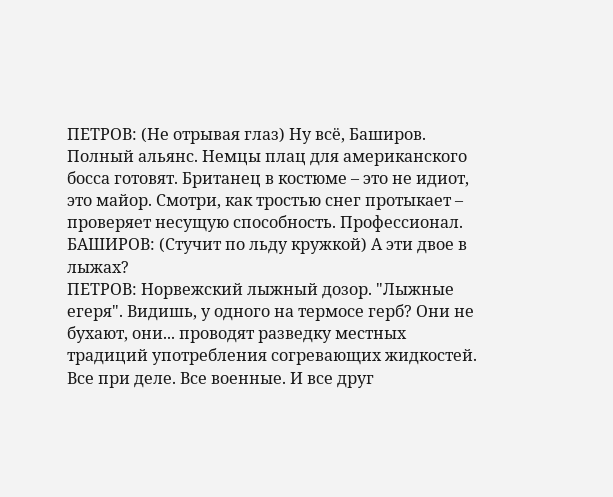ПЕТРОВ: (Не отрывая глаз) Ну всё, Баширов. Полный альянс. Немцы плац для американского босса готовят. Британец в костюме – это не идиот, это майор. Смотри, как тростью снег протыкает – проверяет несущую способность. Профессионал.
БАШИРОВ: (Стучит по льду кружкой) А эти двое в лыжах?
ПЕТРОВ: Норвежский лыжный дозор. "Лыжные егеря". Видишь, у одного на термосе герб? Они не бухают, они... проводят разведку местных традиций употребления согревающих жидкостей. Все при деле. Все военные. И все друг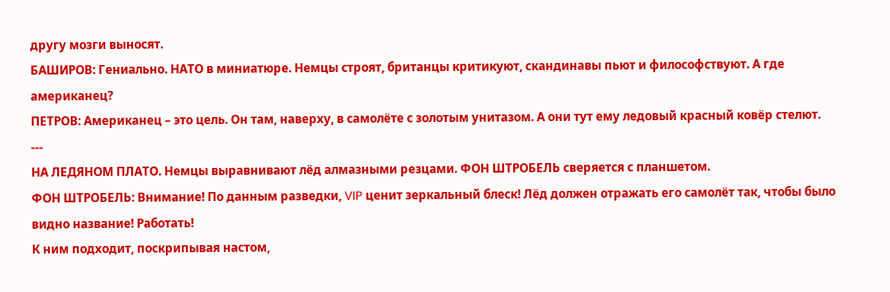другу мозги выносят.
БАШИРОВ: Гениально. НАТО в миниатюре. Немцы строят, британцы критикуют, скандинавы пьют и философствуют. А где американец?
ПЕТРОВ: Американец – это цель. Он там, наверху, в самолёте с золотым унитазом. А они тут ему ледовый красный ковёр стелют.
---
НА ЛЕДЯНОМ ПЛАТО. Немцы выравнивают лёд алмазными резцами. ФОН ШТРОБЕЛЬ сверяется с планшетом.
ФОН ШТРОБЕЛЬ: Внимание! По данным разведки, VIP ценит зеркальный блеск! Лёд должен отражать его самолёт так, чтобы было видно название! Работать!
К ним подходит, поскрипывая настом,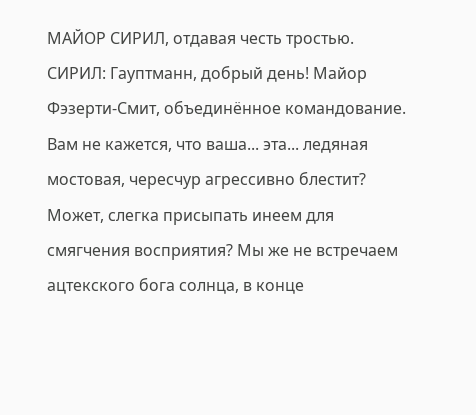МАЙОР СИРИЛ, отдавая честь тростью.
СИРИЛ: Гауптманн, добрый день! Майор Фэзерти-Смит, объединённое командование. Вам не кажется, что ваша... эта... ледяная мостовая, чересчур агрессивно блестит? Может, слегка присыпать инеем для смягчения восприятия? Мы же не встречаем ацтекского бога солнца, в конце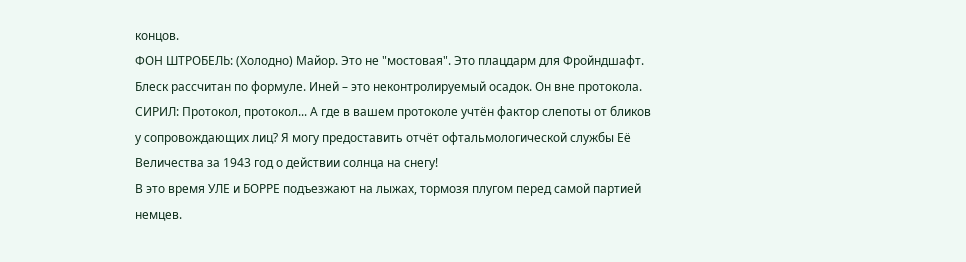концов.
ФОН ШТРОБЕЛЬ: (Холодно) Майор. Это не "мостовая". Это плацдарм для Фройндшафт. Блеск рассчитан по формуле. Иней – это неконтролируемый осадок. Он вне протокола.
СИРИЛ: Протокол, протокол... А где в вашем протоколе учтён фактор слепоты от бликов у сопровождающих лиц? Я могу предоставить отчёт офтальмологической службы Её Величества за 1943 год о действии солнца на снегу!
В это время УЛЕ и БОРРЕ подъезжают на лыжах, тормозя плугом перед самой партией немцев.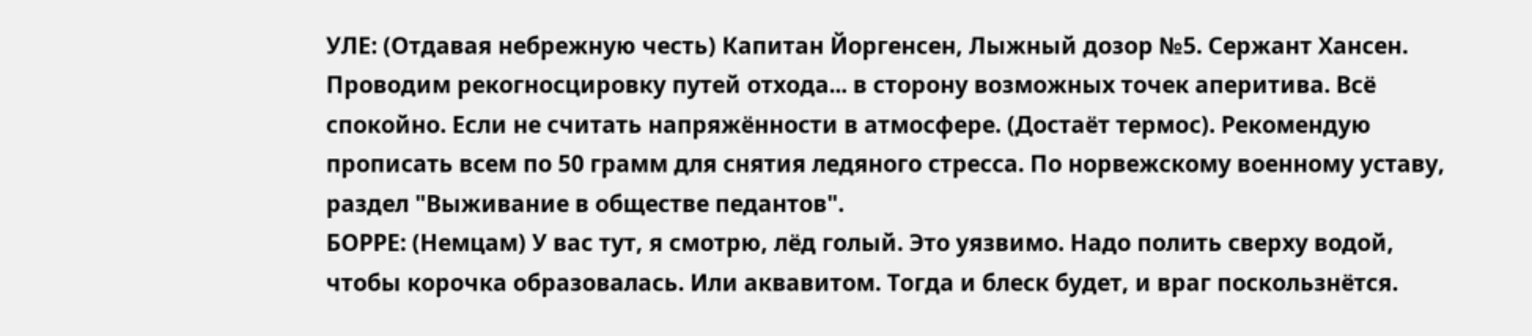УЛЕ: (Отдавая небрежную честь) Капитан Йоргенсен, Лыжный дозор №5. Сержант Хансен. Проводим рекогносцировку путей отхода... в сторону возможных точек аперитива. Всё спокойно. Если не считать напряжённости в атмосфере. (Достаёт термос). Рекомендую прописать всем по 50 грамм для снятия ледяного стресса. По норвежскому военному уставу, раздел "Выживание в обществе педантов".
БОРРЕ: (Немцам) У вас тут, я смотрю, лёд голый. Это уязвимо. Надо полить сверху водой, чтобы корочка образовалась. Или аквавитом. Тогда и блеск будет, и враг поскользнётся.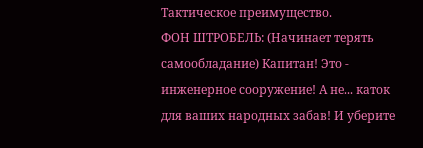Тактическое преимущество.
ФОН ШТРОБЕЛЬ: (Начинает терять самообладание) Капитан! Это - инженерное сооружение! А не... каток для ваших народных забав! И уберите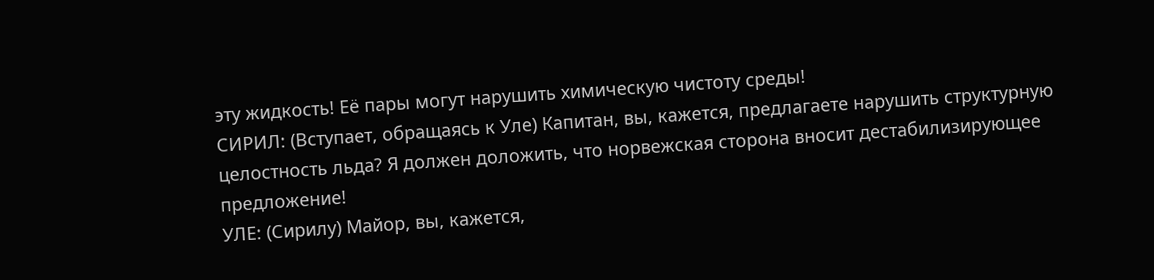эту жидкость! Её пары могут нарушить химическую чистоту среды!
СИРИЛ: (Вступает, обращаясь к Уле) Капитан, вы, кажется, предлагаете нарушить структурную целостность льда? Я должен доложить, что норвежская сторона вносит дестабилизирующее предложение!
УЛЕ: (Сирилу) Майор, вы, кажется,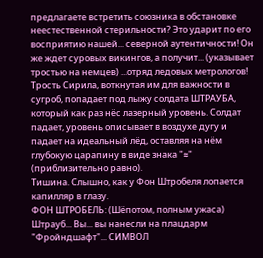предлагаете встретить союзника в обстановке неестественной стерильности? Это ударит по его восприятию нашей... северной аутентичности! Он же ждет суровых викингов, а получит... (указывает тростью на немцев) ...отряд ледовых метрологов!
Трость Сирила, воткнутая им для важности в сугроб, попадает под лыжу солдата ШТРАУБА, который как раз нёс лазерный уровень. Солдат падает, уровень описывает в воздухе дугу и падает на идеальный лёд, оставляя на нём глубокую царапину в виде знака "≈" (приблизительно равно).
Тишина. Слышно, как у Фон Штробеля лопается капилляр в глазу.
ФОН ШТРОБЕЛЬ: (Шёпотом, полным ужаса) Штрауб... Вы... вы нанесли на плацдарм "Фройндшафт"... СИМВОЛ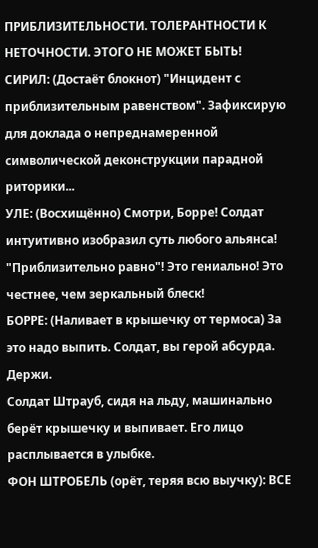ПРИБЛИЗИТЕЛЬНОСТИ. ТОЛЕРАНТНОСТИ К НЕТОЧНОСТИ. ЭТОГО НЕ МОЖЕТ БЫТЬ!
СИРИЛ: (Достаёт блокнот) "Инцидент с приблизительным равенством". Зафиксирую для доклада о непреднамеренной символической деконструкции парадной риторики...
УЛЕ: (Восхищённо) Смотри, Борре! Солдат интуитивно изобразил суть любого альянса! "Приблизительно равно"! Это гениально! Это честнее, чем зеркальный блеск!
БОРРЕ: (Наливает в крышечку от термоса) За это надо выпить. Солдат, вы герой абсурда. Держи.
Солдат Штрауб, сидя на льду, машинально берёт крышечку и выпивает. Его лицо расплывается в улыбке.
ФОН ШТРОБЕЛЬ (орёт, теряя всю выучку): ВСЕ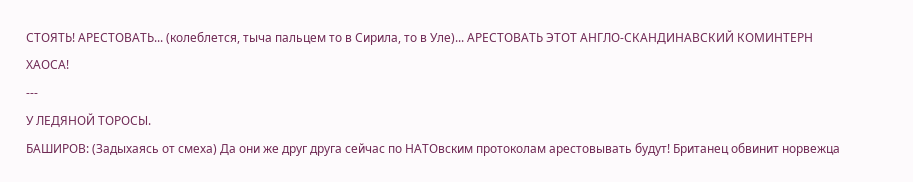СТОЯТЬ! АРЕСТОВАТЬ... (колеблется, тыча пальцем то в Сирила, то в Уле)... АРЕСТОВАТЬ ЭТОТ АНГЛО-СКАНДИНАВСКИЙ КОМИНТЕРН ХАОСА!
---
У ЛЕДЯНОЙ ТОРОСЫ.
БАШИРОВ: (Задыхаясь от смеха) Да они же друг друга сейчас по НАТОвским протоколам арестовывать будут! Британец обвинит норвежца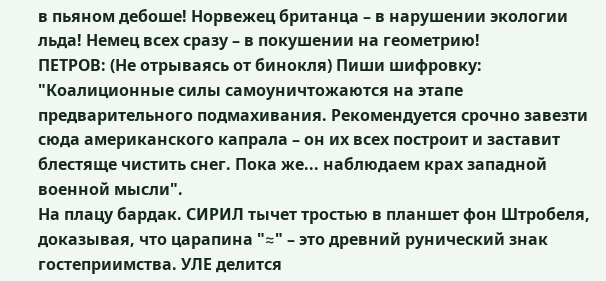в пьяном дебоше! Норвежец британца – в нарушении экологии льда! Немец всех сразу – в покушении на геометрию!
ПЕТРОВ: (Не отрываясь от бинокля) Пиши шифровку: "Коалиционные силы самоуничтожаются на этапе предварительного подмахивания. Рекомендуется срочно завезти сюда американского капрала – он их всех построит и заставит блестяще чистить снег. Пока же... наблюдаем крах западной военной мысли".
На плацу бардак. СИРИЛ тычет тростью в планшет фон Штробеля, доказывая, что царапина "≈" – это древний рунический знак гостеприимства. УЛЕ делится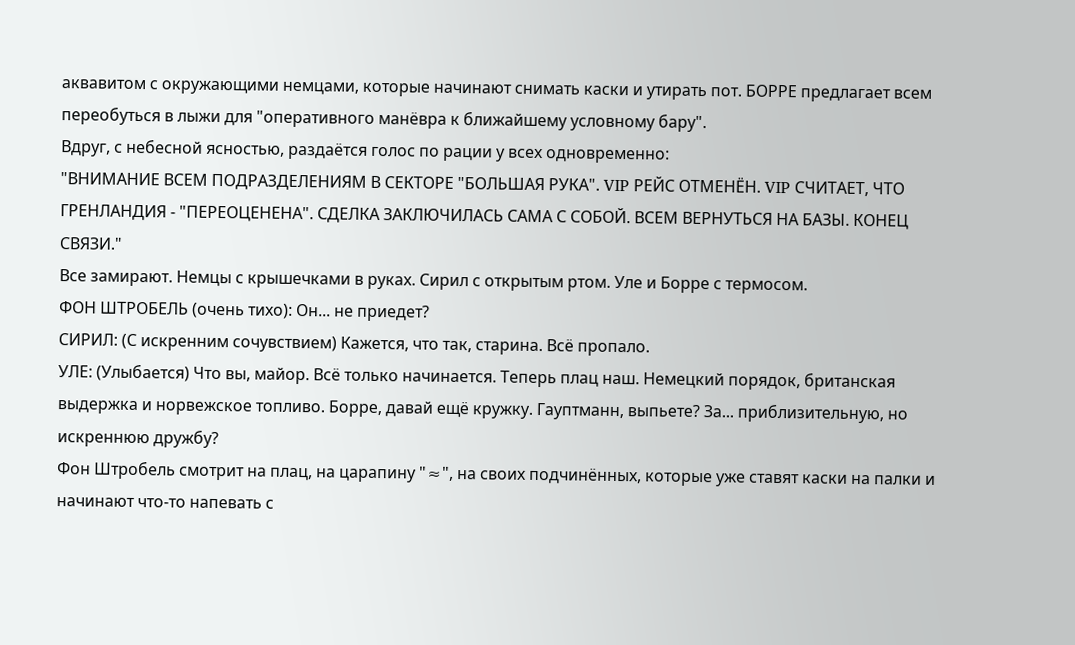аквавитом с окружающими немцами, которые начинают снимать каски и утирать пот. БОРРЕ предлагает всем переобуться в лыжи для "оперативного манёвра к ближайшему условному бару".
Вдруг, с небесной ясностью, раздаётся голос по рации у всех одновременно:
"ВНИМАНИЕ ВСЕМ ПОДРАЗДЕЛЕНИЯМ В СЕКТОРЕ "БОЛЬШАЯ РУКА". VIP РЕЙС ОТМЕНЁН. VIP СЧИТАЕТ, ЧТО ГРЕНЛАНДИЯ - "ПЕРЕОЦЕНЕНА". СДЕЛКА ЗАКЛЮЧИЛАСЬ САМА С СОБОЙ. ВСЕМ ВЕРНУТЬСЯ НА БАЗЫ. КОНЕЦ СВЯЗИ."
Все замирают. Немцы с крышечками в руках. Сирил с открытым ртом. Уле и Борре с термосом.
ФОН ШТРОБЕЛЬ (очень тихо): Он... не приедет?
СИРИЛ: (С искренним сочувствием) Кажется, что так, старина. Всё пропало.
УЛЕ: (Улыбается) Что вы, майор. Всё только начинается. Теперь плац наш. Немецкий порядок, британская выдержка и норвежское топливо. Борре, давай ещё кружку. Гауптманн, выпьете? За... приблизительную, но искреннюю дружбу?
Фон Штробель смотрит на плац, на царапину "≈", на своих подчинённых, которые уже ставят каски на палки и начинают что-то напевать с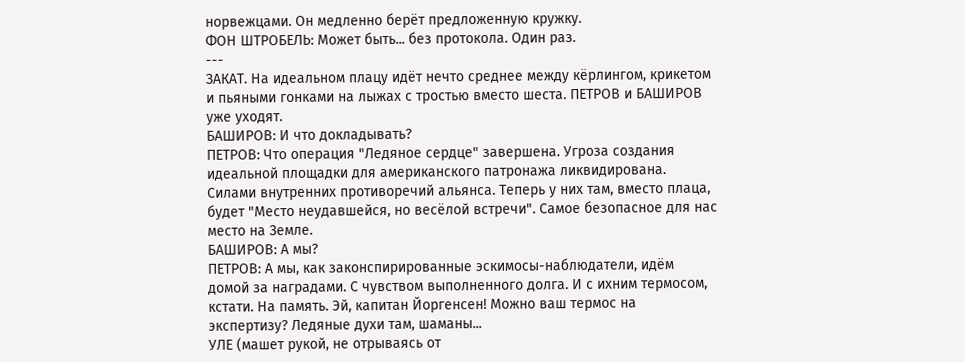норвежцами. Он медленно берёт предложенную кружку.
ФОН ШТРОБЕЛЬ: Может быть... без протокола. Один раз.
---
ЗАКАТ. На идеальном плацу идёт нечто среднее между кёрлингом, крикетом и пьяными гонками на лыжах с тростью вместо шеста. ПЕТРОВ и БАШИРОВ уже уходят.
БАШИРОВ: И что докладывать?
ПЕТРОВ: Что операция "Ледяное сердце" завершена. Угроза создания идеальной площадки для американского патронажа ликвидирована. Силами внутренних противоречий альянса. Теперь у них там, вместо плаца, будет "Место неудавшейся, но весёлой встречи". Самое безопасное для нас место на Земле.
БАШИРОВ: А мы?
ПЕТРОВ: А мы, как законспирированные эскимосы-наблюдатели, идём домой за наградами. С чувством выполненного долга. И с ихним термосом, кстати. На память. Эй, капитан Йоргенсен! Можно ваш термос на экспертизу? Ледяные духи там, шаманы...
УЛЕ (машет рукой, не отрываясь от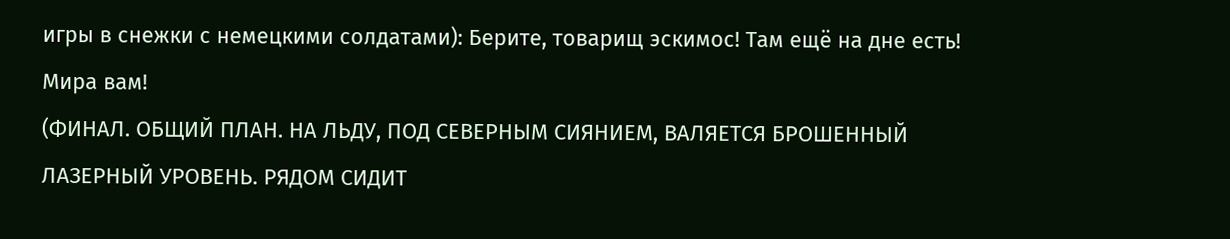игры в снежки с немецкими солдатами): Берите, товарищ эскимос! Там ещё на дне есть! Мира вам!
(ФИНАЛ. ОБЩИЙ ПЛАН. НА ЛЬДУ, ПОД СЕВЕРНЫМ СИЯНИЕМ, ВАЛЯЕТСЯ БРОШЕННЫЙ ЛАЗЕРНЫЙ УРОВЕНЬ. РЯДОМ СИДИТ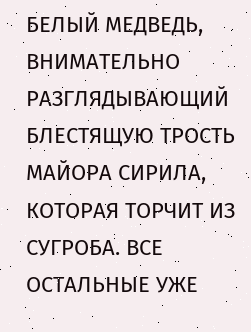БЕЛЫЙ МЕДВЕДЬ, ВНИМАТЕЛЬНО РАЗГЛЯДЫВАЮЩИЙ БЛЕСТЯЩУЮ ТРОСТЬ МАЙОРА СИРИЛА, КОТОРАЯ ТОРЧИТ ИЗ СУГРОБА. ВСЕ ОСТАЛЬНЫЕ УЖЕ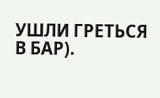УШЛИ ГРЕТЬСЯ В БАР).